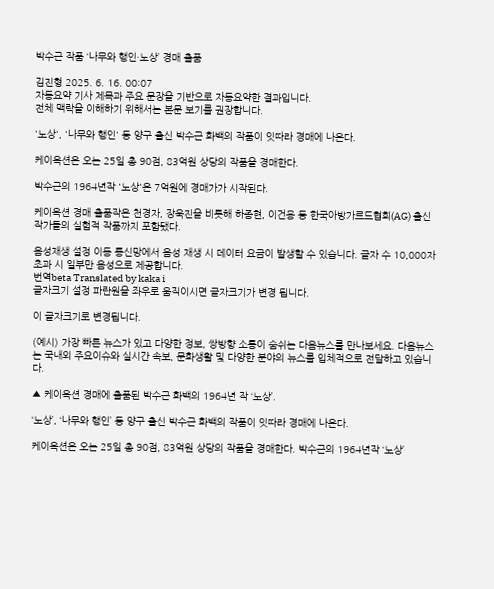박수근 작품 ‘나무와 행인·노상’ 경매 출품

김진형 2025. 6. 16. 00:07
자동요약 기사 제목과 주요 문장을 기반으로 자동요약한 결과입니다.
전체 맥락을 이해하기 위해서는 본문 보기를 권장합니다.

'노상', '나무와 행인' 등 양구 출신 박수근 화백의 작품이 잇따라 경매에 나온다.

케이옥션은 오는 25일 총 90점, 83억원 상당의 작품을 경매한다.

박수근의 1964년작 '노상'은 7억원에 경매가가 시작된다.

케이옥션 경매 출품작은 천경자, 장욱진을 비롯해 하종현, 이건용 등 한국아방가르드협회(AG) 출신 작가들의 실험적 작품까지 포함됐다.

음성재생 설정 이동 통신망에서 음성 재생 시 데이터 요금이 발생할 수 있습니다. 글자 수 10,000자 초과 시 일부만 음성으로 제공합니다.
번역beta Translated by kaka i
글자크기 설정 파란원을 좌우로 움직이시면 글자크기가 변경 됩니다.

이 글자크기로 변경됩니다.

(예시) 가장 빠른 뉴스가 있고 다양한 정보, 쌍방향 소통이 숨쉬는 다음뉴스를 만나보세요. 다음뉴스는 국내외 주요이슈와 실시간 속보, 문화생활 및 다양한 분야의 뉴스를 입체적으로 전달하고 있습니다.

▲ 케이옥션 경매에 출품된 박수근 화백의 1964년 작 ‘노상’.

‘노상’, ‘나무와 행인’ 등 양구 출신 박수근 화백의 작품이 잇따라 경매에 나온다.

케이옥션은 오는 25일 총 90점, 83억원 상당의 작품을 경매한다. 박수근의 1964년작 ‘노상’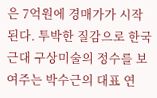은 7억원에 경매가가 시작된다. 투박한 질감으로 한국 근대 구상미술의 정수를 보여주는 박수근의 대표 연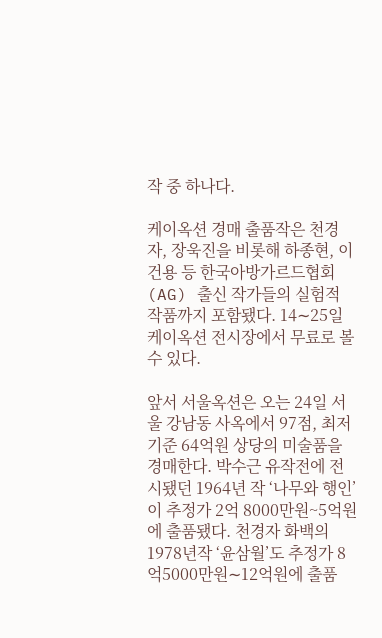작 중 하나다.

케이옥션 경매 출품작은 천경자, 장욱진을 비롯해 하종현, 이건용 등 한국아방가르드협회(AG) 출신 작가들의 실험적 작품까지 포함됐다. 14∼25일 케이옥션 전시장에서 무료로 볼 수 있다.

앞서 서울옥션은 오는 24일 서울 강남동 사옥에서 97점, 최저 기준 64억원 상당의 미술품을 경매한다. 박수근 유작전에 전시됐던 1964년 작 ‘나무와 행인’이 추정가 2억 8000만원~5억원에 출품됐다. 천경자 화백의 1978년작 ‘윤삼월’도 추정가 8억5000만원∼12억원에 출품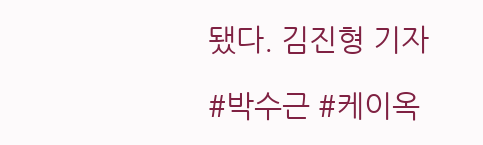됐다. 김진형 기자

#박수근 #케이옥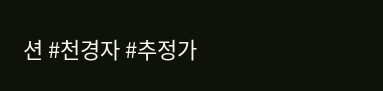션 #천경자 #추정가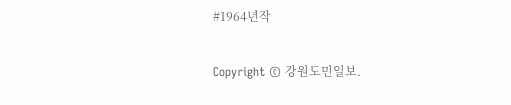#1964년작

Copyright © 강원도민일보.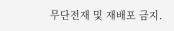무단전재 및 재배포 금지.